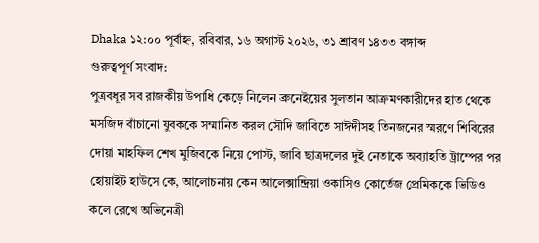Dhaka ১২:০০ পূর্বাহ্ন, রবিবার, ১৬ অগাস্ট ২০২৬, ৩১ শ্রাবণ ১৪৩৩ বঙ্গাব্দ
গুরুত্বপূর্ণ সংবাদ:
পুত্রবধূর সব রাজকীয় উপাধি কেড়ে নিলেন ব্রুনেইয়ের সুলতান আক্রমণকারীদের হাত থেকে মসজিদ বাঁচানো যুবককে সম্মানিত করল সৌদি জাবিতে সাঈদীসহ তিনজনের স্মরণে শিবিরের দোয়া মাহফিল শেখ মুজিবকে নিয়ে পোস্ট, জাবি ছাত্রদলের দুই নেতাকে অব্যাহতি ট্রাম্পের পর হোয়াইট হাউসে কে, আলোচনায় কেন আলেক্সান্দ্রিয়া ওকাসিও কোর্তেজ প্রেমিককে ভিডিও কলে রেখে অভিনেত্রী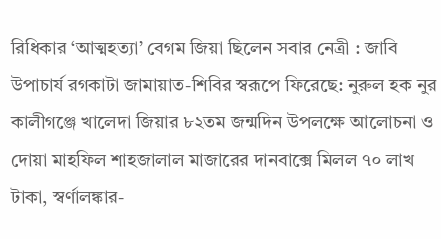রিধিকার ‌‘আত্মহত্যা’ বেগম জিয়া ছিলেন সবার নেত্রী : জাবি উপাচার্য রগকাটা জামায়াত-শিবির স্বরূপে ফিরেছে: নুরুল হক নুর কালীগঞ্জে খালেদা জিয়ার ৮২তম জন্মদিন উপলক্ষে আলোচনা ও দোয়া মাহফিল শাহজালাল মাজারের দানবাক্সে মিলল ৭০ লাখ টাকা, স্বর্ণালঙ্কার-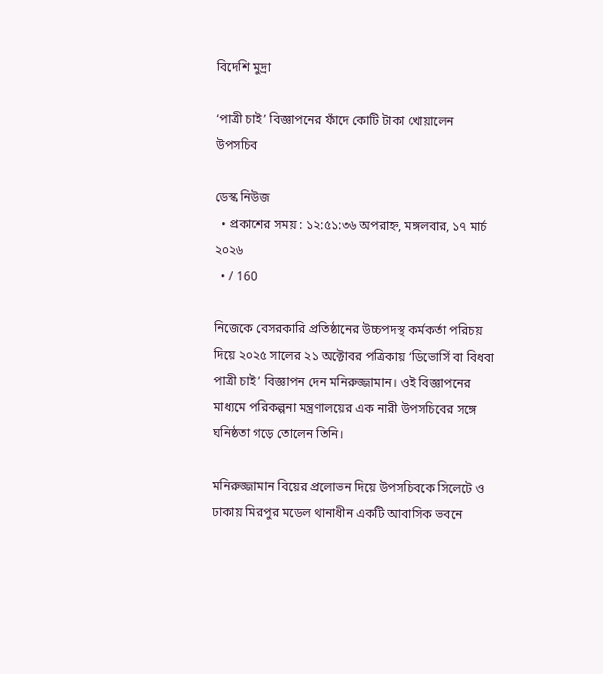বিদেশি মুদ্রা

‘পাত্রী চাই’ বিজ্ঞাপনের ফাঁদে কোটি টাকা খোয়ালেন উপসচিব

ডেস্ক নিউজ
  • প্রকাশের সময় : ১২:৫১:৩৬ অপরাহ্ন, মঙ্গলবার, ১৭ মার্চ ২০২৬
  • / 160

নিজেকে বেসরকারি প্রতিষ্ঠানের উচ্চপদস্থ কর্মকর্তা পরিচয় দিয়ে ২০২৫ সালের ২১ অক্টোবর পত্রিকায় ‘ডিভোর্সি বা বিধবা পাত্রী চাই’ বিজ্ঞাপন দেন মনিরুজ্জামান। ওই বিজ্ঞাপনের মাধ্যমে পরিকল্পনা মন্ত্রণালয়ের এক নারী উপসচিবের সঙ্গে ঘনিষ্ঠতা গড়ে তোলেন তিনি।

মনিরুজ্জামান বিয়ের প্রলোভন দিয়ে উপসচিবকে সিলেটে ও ঢাকায় মিরপুর মডেল থানাধীন একটি আবাসিক ভবনে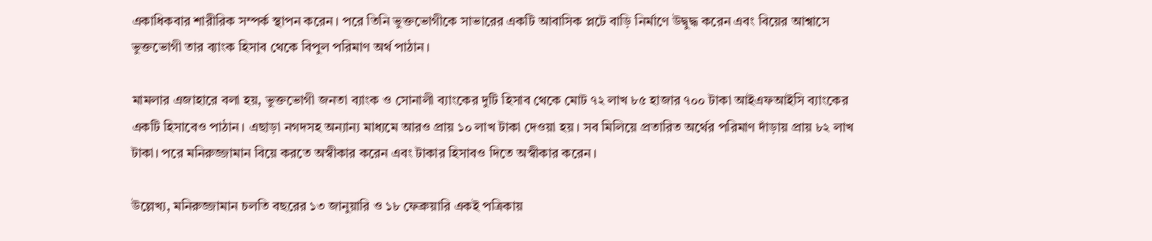একাধিকবার শারীরিক সম্পর্ক স্থাপন করেন। পরে তিনি ভুক্তভোগীকে সাভারের একটি আবাসিক প্লটে বাড়ি নির্মাণে উদ্বুদ্ধ করেন এবং বিয়ের আশ্বাসে ভুক্তভোগী তার ব্যাংক হিসাব থেকে বিপুল পরিমাণ অর্থ পাঠান।

মামলার এজাহারে বলা হয়, ভুক্তভোগী জনতা ব্যাংক ও সোনালী ব্যাংকের দুটি হিসাব থেকে মোট ৭২ লাখ ৮৫ হাজার ৭০০ টাকা আইএফআইসি ব্যাংকের একটি হিসাবেও পাঠান। এছাড়া নগদসহ অন্যান্য মাধ্যমে আরও প্রায় ১০ লাখ টাকা দেওয়া হয়। সব মিলিয়ে প্রতারিত অর্থের পরিমাণ দাঁড়ায় প্রায় ৮২ লাখ টাকা। পরে মনিরুজ্জামান বিয়ে করতে অস্বীকার করেন এবং টাকার হিসাবও দিতে অস্বীকার করেন।

উল্লেখ্য, মনিরুজ্জামান চলতি বছরের ১৩ জানুয়ারি ও ১৮ ফেব্রুয়ারি একই পত্রিকায়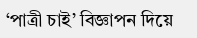‘পাত্রী চাই’ বিজ্ঞাপন দিয়ে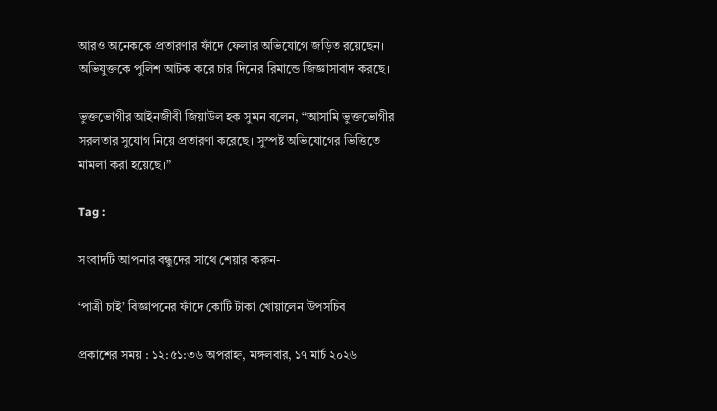আরও অনেককে প্রতারণার ফাঁদে ফেলার অভিযোগে জড়িত রয়েছেন। অভিযুক্তকে পুলিশ আটক করে চার দিনের রিমান্ডে জিজ্ঞাসাবাদ করছে।

ভুক্তভোগীর আইনজীবী জিয়াউল হক সুমন বলেন, “আসামি ভুক্তভোগীর সরলতার সুযোগ নিয়ে প্রতারণা করেছে। সুস্পষ্ট অভিযোগের ভিত্তিতে মামলা করা হয়েছে।”

Tag :

সংবাদটি আপনার বন্ধুদের সাথে শেয়ার করুন-

‘পাত্রী চাই’ বিজ্ঞাপনের ফাঁদে কোটি টাকা খোয়ালেন উপসচিব

প্রকাশের সময় : ১২:৫১:৩৬ অপরাহ্ন, মঙ্গলবার, ১৭ মার্চ ২০২৬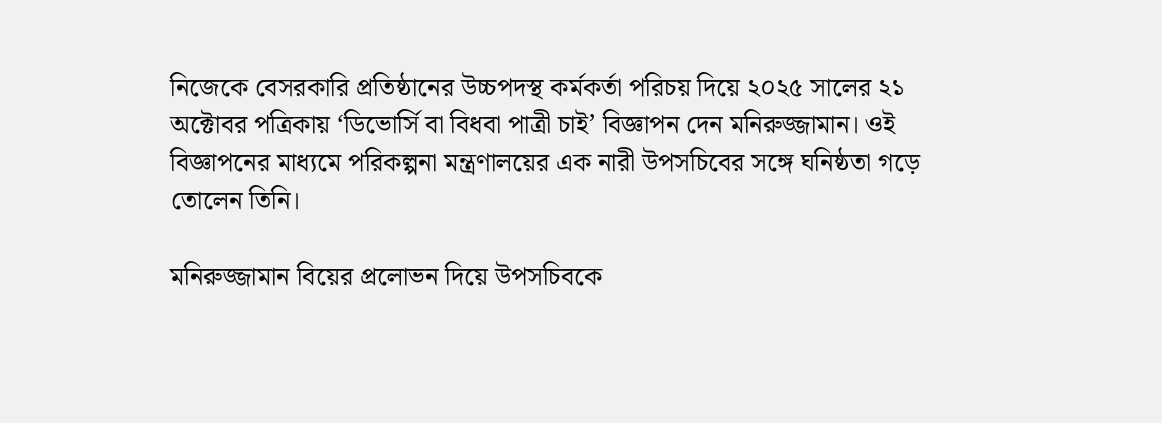নিজেকে বেসরকারি প্রতিষ্ঠানের উচ্চপদস্থ কর্মকর্তা পরিচয় দিয়ে ২০২৫ সালের ২১ অক্টোবর পত্রিকায় ‘ডিভোর্সি বা বিধবা পাত্রী চাই’ বিজ্ঞাপন দেন মনিরুজ্জামান। ওই বিজ্ঞাপনের মাধ্যমে পরিকল্পনা মন্ত্রণালয়ের এক নারী উপসচিবের সঙ্গে ঘনিষ্ঠতা গড়ে তোলেন তিনি।

মনিরুজ্জামান বিয়ের প্রলোভন দিয়ে উপসচিবকে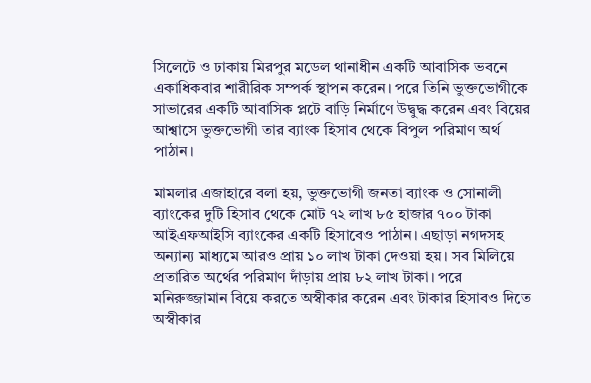সিলেটে ও ঢাকায় মিরপুর মডেল থানাধীন একটি আবাসিক ভবনে একাধিকবার শারীরিক সম্পর্ক স্থাপন করেন। পরে তিনি ভুক্তভোগীকে সাভারের একটি আবাসিক প্লটে বাড়ি নির্মাণে উদ্বুদ্ধ করেন এবং বিয়ের আশ্বাসে ভুক্তভোগী তার ব্যাংক হিসাব থেকে বিপুল পরিমাণ অর্থ পাঠান।

মামলার এজাহারে বলা হয়, ভুক্তভোগী জনতা ব্যাংক ও সোনালী ব্যাংকের দুটি হিসাব থেকে মোট ৭২ লাখ ৮৫ হাজার ৭০০ টাকা আইএফআইসি ব্যাংকের একটি হিসাবেও পাঠান। এছাড়া নগদসহ অন্যান্য মাধ্যমে আরও প্রায় ১০ লাখ টাকা দেওয়া হয়। সব মিলিয়ে প্রতারিত অর্থের পরিমাণ দাঁড়ায় প্রায় ৮২ লাখ টাকা। পরে মনিরুজ্জামান বিয়ে করতে অস্বীকার করেন এবং টাকার হিসাবও দিতে অস্বীকার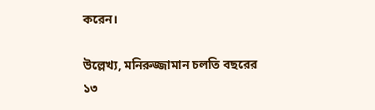করেন।

উল্লেখ্য, মনিরুজ্জামান চলতি বছরের ১৩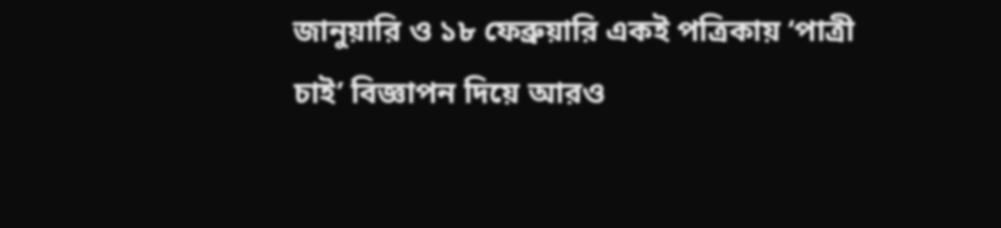জানুয়ারি ও ১৮ ফেব্রুয়ারি একই পত্রিকায় ‘পাত্রী চাই’ বিজ্ঞাপন দিয়ে আরও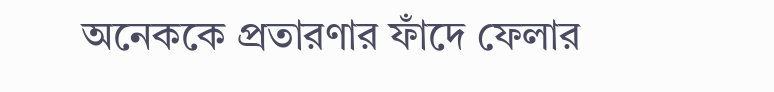অনেককে প্রতারণার ফাঁদে ফেলার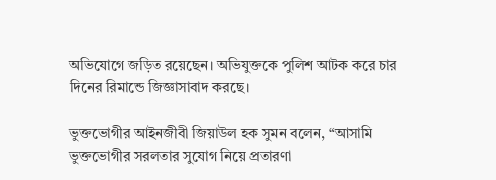অভিযোগে জড়িত রয়েছেন। অভিযুক্তকে পুলিশ আটক করে চার দিনের রিমান্ডে জিজ্ঞাসাবাদ করছে।

ভুক্তভোগীর আইনজীবী জিয়াউল হক সুমন বলেন, “আসামি ভুক্তভোগীর সরলতার সুযোগ নিয়ে প্রতারণা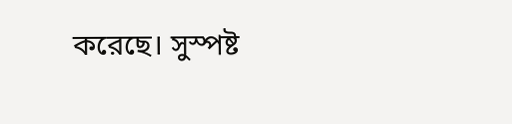করেছে। সুস্পষ্ট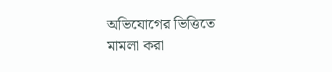অভিযোগের ভিত্তিতে মামলা করা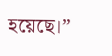হয়েছে।”